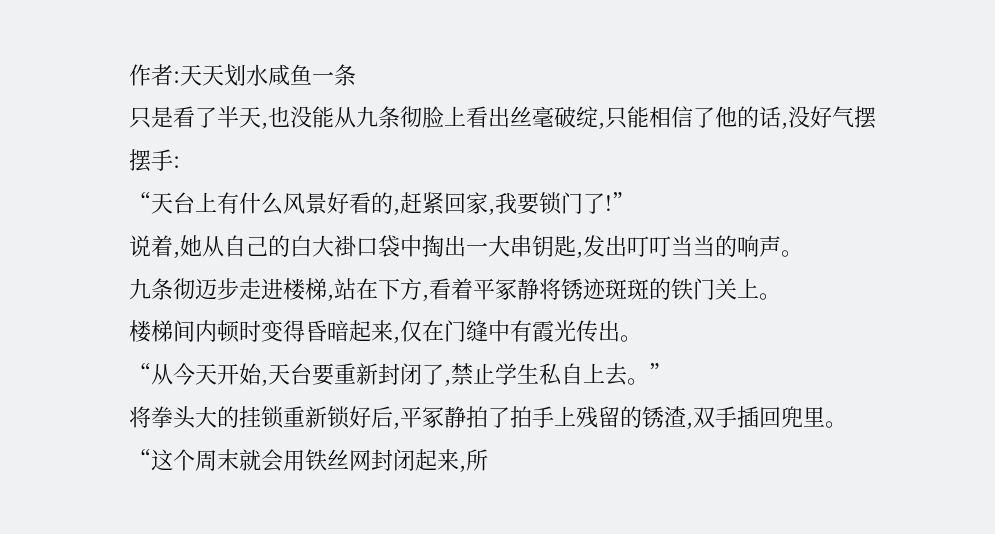作者:天天划水咸鱼一条
只是看了半天,也没能从九条彻脸上看出丝毫破绽,只能相信了他的话,没好气摆摆手:
“天台上有什么风景好看的,赶紧回家,我要锁门了!”
说着,她从自己的白大褂口袋中掏出一大串钥匙,发出叮叮当当的响声。
九条彻迈步走进楼梯,站在下方,看着平冢静将锈迹斑斑的铁门关上。
楼梯间内顿时变得昏暗起来,仅在门缝中有霞光传出。
“从今天开始,天台要重新封闭了,禁止学生私自上去。”
将拳头大的挂锁重新锁好后,平冢静拍了拍手上残留的锈渣,双手插回兜里。
“这个周末就会用铁丝网封闭起来,所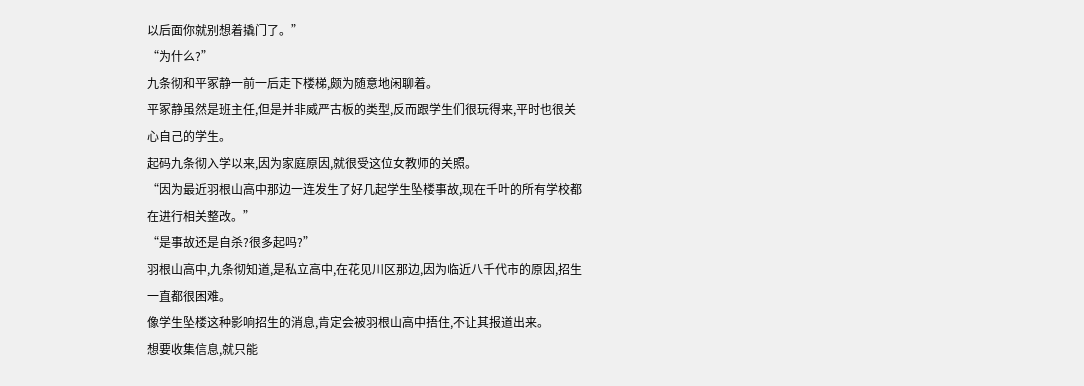以后面你就别想着撬门了。”
“为什么?”
九条彻和平冢静一前一后走下楼梯,颇为随意地闲聊着。
平冢静虽然是班主任,但是并非威严古板的类型,反而跟学生们很玩得来,平时也很关心自己的学生。
起码九条彻入学以来,因为家庭原因,就很受这位女教师的关照。
“因为最近羽根山高中那边一连发生了好几起学生坠楼事故,现在千叶的所有学校都在进行相关整改。”
“是事故还是自杀?很多起吗?”
羽根山高中,九条彻知道,是私立高中,在花见川区那边,因为临近八千代市的原因,招生一直都很困难。
像学生坠楼这种影响招生的消息,肯定会被羽根山高中捂住,不让其报道出来。
想要收集信息,就只能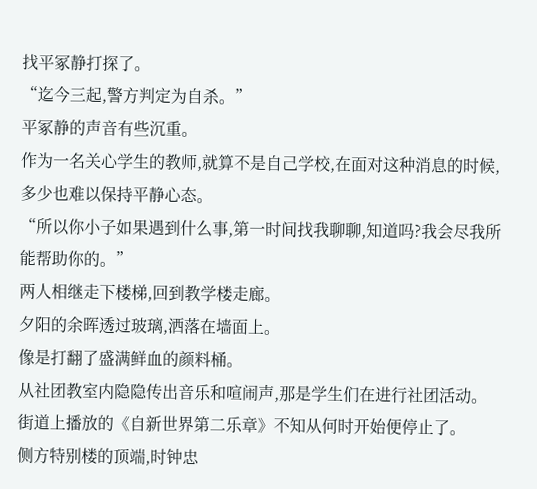找平冢静打探了。
“迄今三起,警方判定为自杀。”
平冢静的声音有些沉重。
作为一名关心学生的教师,就算不是自己学校,在面对这种消息的时候,多少也难以保持平静心态。
“所以你小子如果遇到什么事,第一时间找我聊聊,知道吗?我会尽我所能帮助你的。”
两人相继走下楼梯,回到教学楼走廊。
夕阳的余晖透过玻璃,洒落在墙面上。
像是打翻了盛满鲜血的颜料桶。
从社团教室内隐隐传出音乐和喧闹声,那是学生们在进行社团活动。
街道上播放的《自新世界第二乐章》不知从何时开始便停止了。
侧方特别楼的顶端,时钟忠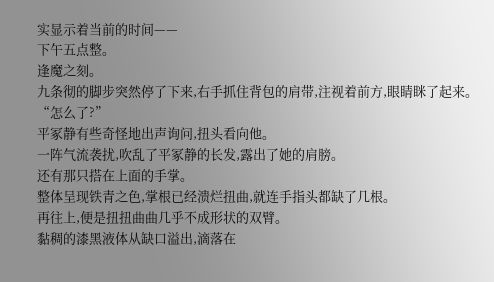实显示着当前的时间——
下午五点整。
逢魔之刻。
九条彻的脚步突然停了下来,右手抓住背包的肩带,注视着前方,眼睛眯了起来。
“怎么了?”
平冢静有些奇怪地出声询问,扭头看向他。
一阵气流袭扰,吹乱了平冢静的长发,露出了她的肩膀。
还有那只搭在上面的手掌。
整体呈现铁青之色,掌根已经溃烂扭曲,就连手指头都缺了几根。
再往上,便是扭扭曲曲几乎不成形状的双臂。
黏稠的漆黑液体从缺口溢出,滴落在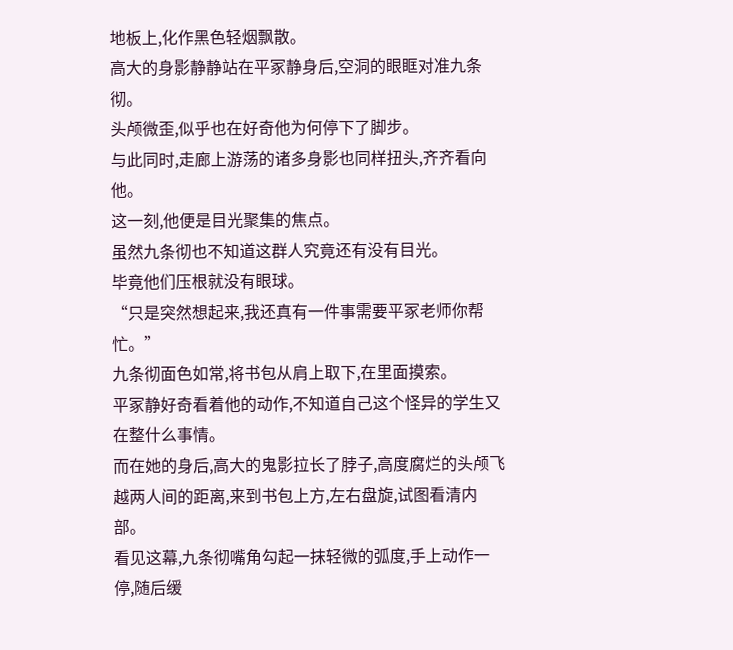地板上,化作黑色轻烟飘散。
高大的身影静静站在平冢静身后,空洞的眼眶对准九条彻。
头颅微歪,似乎也在好奇他为何停下了脚步。
与此同时,走廊上游荡的诸多身影也同样扭头,齐齐看向他。
这一刻,他便是目光聚集的焦点。
虽然九条彻也不知道这群人究竟还有没有目光。
毕竟他们压根就没有眼球。
“只是突然想起来,我还真有一件事需要平冢老师你帮忙。”
九条彻面色如常,将书包从肩上取下,在里面摸索。
平冢静好奇看着他的动作,不知道自己这个怪异的学生又在整什么事情。
而在她的身后,高大的鬼影拉长了脖子,高度腐烂的头颅飞越两人间的距离,来到书包上方,左右盘旋,试图看清内部。
看见这幕,九条彻嘴角勾起一抹轻微的弧度,手上动作一停,随后缓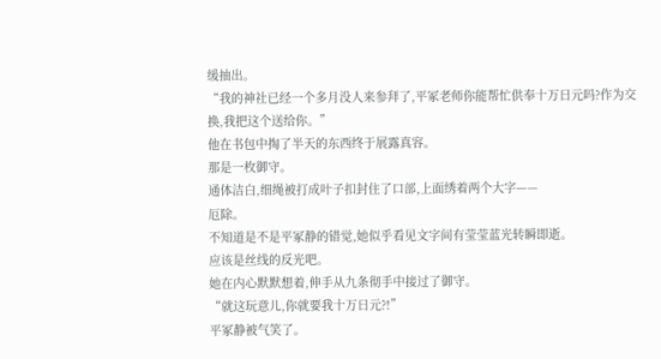缓抽出。
“我的神社已经一个多月没人来参拜了,平冢老师你能帮忙供奉十万日元吗?作为交换,我把这个送给你。”
他在书包中掏了半天的东西终于展露真容。
那是一枚御守。
通体洁白,细绳被打成叶子扣封住了口部,上面绣着两个大字——
厄除。
不知道是不是平冢静的错觉,她似乎看见文字间有莹莹蓝光转瞬即逝。
应该是丝线的反光吧。
她在内心默默想着,伸手从九条彻手中接过了御守。
“就这玩意儿,你就要我十万日元?!”
平冢静被气笑了。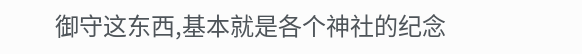御守这东西,基本就是各个神社的纪念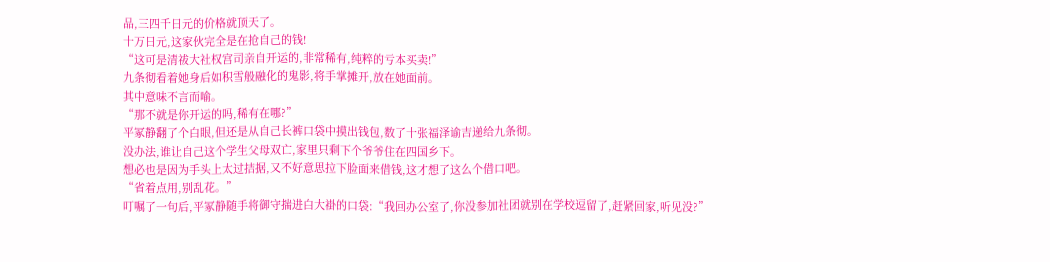品,三四千日元的价格就顶天了。
十万日元,这家伙完全是在抢自己的钱!
“这可是清祓大社权宫司亲自开运的,非常稀有,纯粹的亏本买卖!”
九条彻看着她身后如积雪般融化的鬼影,将手掌摊开,放在她面前。
其中意味不言而喻。
“那不就是你开运的吗,稀有在哪?”
平冢静翻了个白眼,但还是从自己长裤口袋中摸出钱包,数了十张福泽谕吉递给九条彻。
没办法,谁让自己这个学生父母双亡,家里只剩下个爷爷住在四国乡下。
想必也是因为手头上太过拮据,又不好意思拉下脸面来借钱,这才想了这么个借口吧。
“省着点用,别乱花。”
叮嘱了一句后,平冢静随手将御守揣进白大褂的口袋:“我回办公室了,你没参加社团就别在学校逗留了,赶紧回家,听见没?”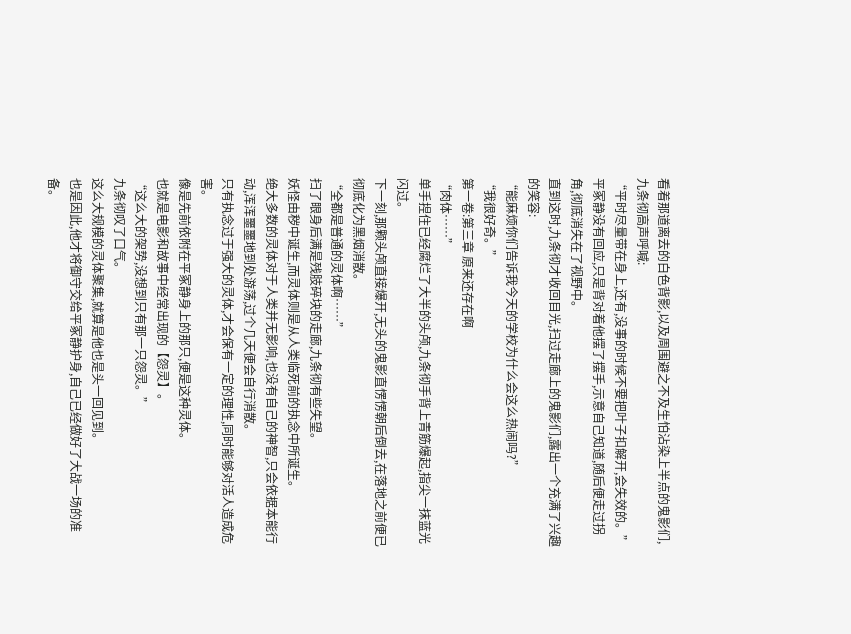看着那道离去的白色背影,以及周围避之不及生怕沾染上半点的鬼影们,九条彻高声呼喊:
“平时尽量带在身上,还有,没事的时候不要把叶子扣解开,会失效的。”
平冢静没有回应,只是背对着他摆了摆手,示意自己知道,随后便走过拐角,彻底消失在了视野中。
直到这时,九条彻才收回目光,扫过走廊上的鬼影们,露出一个充满了兴趣的笑容:
“能麻烦你们告诉我今天的学校为什么会这么热闹吗?”
“我很好奇。”
第一卷:第三章 原来还存在啊
“肉体……”
单手捏住已经腐烂了大半的头颅,九条彻手背上青筋爆起,指尖一抹蓝光闪过。
下一刻,那颗头颅直接爆开,无头的鬼影直愣愣朝后倒去,在落地之前便已彻底化为黑烟消散。
“全都是普通的灵体啊……”
扫了眼身后满是残肢碎块的走廊,九条彻有些失望。
妖怪由秽中诞生,而灵体则是从人类临死前的执念中所诞生。
绝大多数的灵体对于人类并无影响,也没有自己的神智,只会依据本能行动,浑浑噩噩地到处游荡,过个几天便会自行消散。
只有执念过于强大的灵体,才会保有一定的理性,同时能够对活人造成危害。
像是先前依附在平冢静身上的那只,便是这种灵体。
也就是电影和故事中经常出现的【怨灵】。
“这么大的架势,没想到只有那一只怨灵。”
九条彻叹了口气。
这么大规模的灵体聚集,就算是他也是头一回见到。
也是因此,他才将御守交给平冢静护身,自己已经做好了大战一场的准备。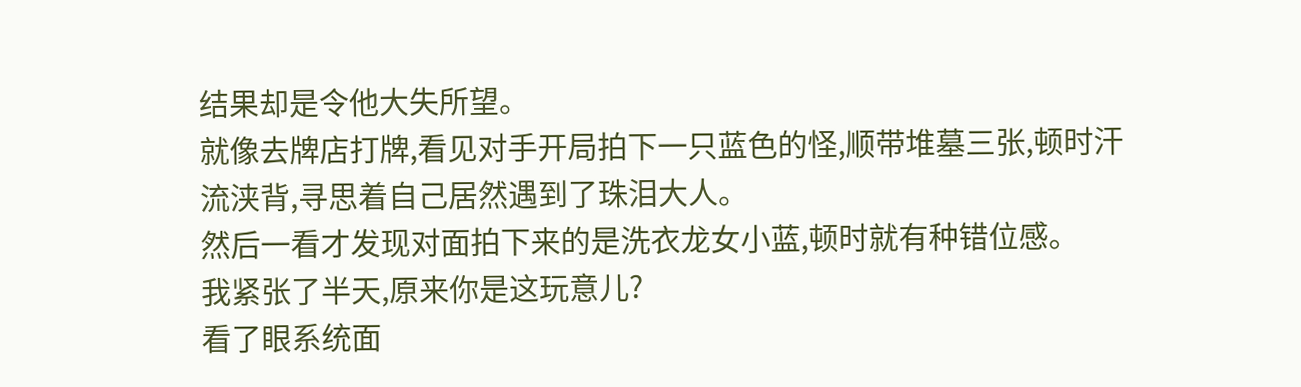结果却是令他大失所望。
就像去牌店打牌,看见对手开局拍下一只蓝色的怪,顺带堆墓三张,顿时汗流浃背,寻思着自己居然遇到了珠泪大人。
然后一看才发现对面拍下来的是洗衣龙女小蓝,顿时就有种错位感。
我紧张了半天,原来你是这玩意儿?
看了眼系统面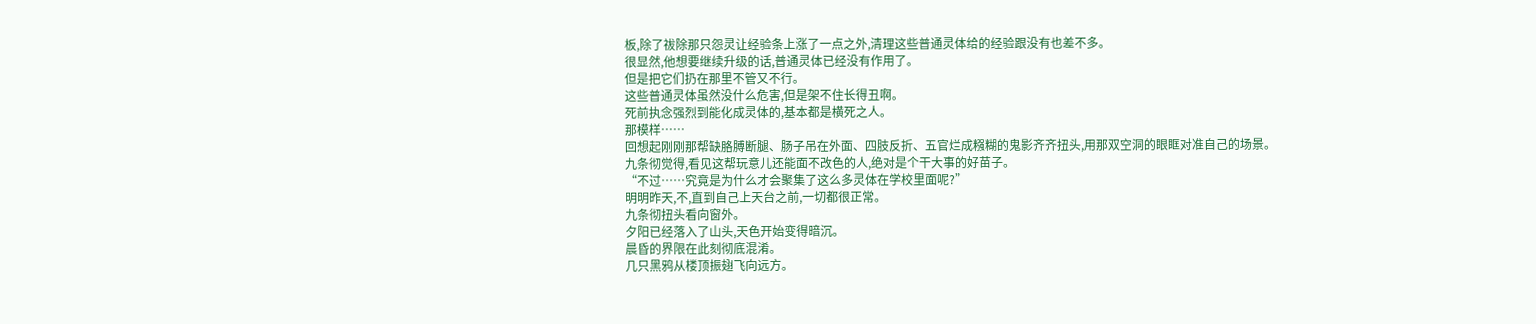板,除了祓除那只怨灵让经验条上涨了一点之外,清理这些普通灵体给的经验跟没有也差不多。
很显然,他想要继续升级的话,普通灵体已经没有作用了。
但是把它们扔在那里不管又不行。
这些普通灵体虽然没什么危害,但是架不住长得丑啊。
死前执念强烈到能化成灵体的,基本都是横死之人。
那模样……
回想起刚刚那帮缺胳膊断腿、肠子吊在外面、四肢反折、五官烂成糨糊的鬼影齐齐扭头,用那双空洞的眼眶对准自己的场景。
九条彻觉得,看见这帮玩意儿还能面不改色的人,绝对是个干大事的好苗子。
“不过……究竟是为什么才会聚集了这么多灵体在学校里面呢?”
明明昨天,不,直到自己上天台之前,一切都很正常。
九条彻扭头看向窗外。
夕阳已经落入了山头,天色开始变得暗沉。
晨昏的界限在此刻彻底混淆。
几只黑鸦从楼顶振翅飞向远方。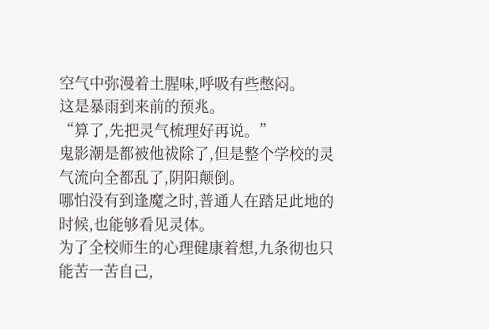空气中弥漫着土腥味,呼吸有些憋闷。
这是暴雨到来前的预兆。
“算了,先把灵气梳理好再说。”
鬼影潮是都被他祓除了,但是整个学校的灵气流向全都乱了,阴阳颠倒。
哪怕没有到逢魔之时,普通人在踏足此地的时候,也能够看见灵体。
为了全校师生的心理健康着想,九条彻也只能苦一苦自己,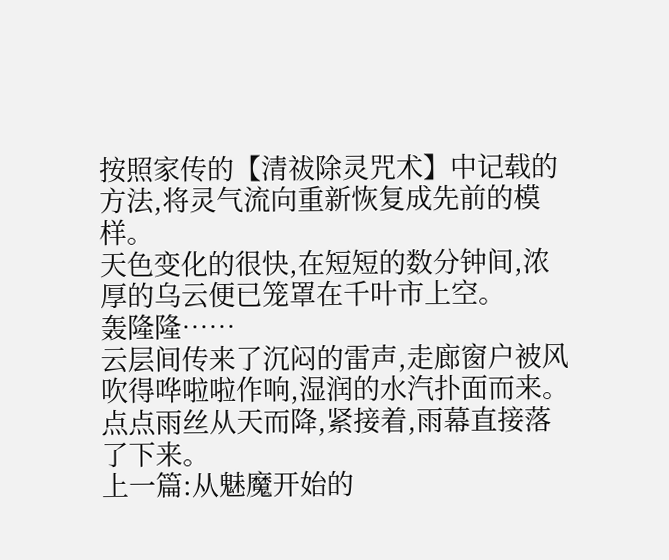按照家传的【清祓除灵咒术】中记载的方法,将灵气流向重新恢复成先前的模样。
天色变化的很快,在短短的数分钟间,浓厚的乌云便已笼罩在千叶市上空。
轰隆隆……
云层间传来了沉闷的雷声,走廊窗户被风吹得哗啦啦作响,湿润的水汽扑面而来。
点点雨丝从天而降,紧接着,雨幕直接落了下来。
上一篇:从魅魔开始的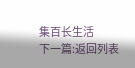集百长生活
下一篇:返回列表